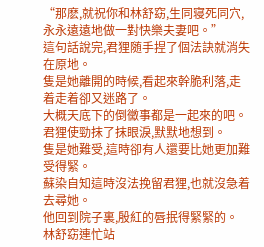“那麽,就祝你和林舒窈,生同寝死同穴,永永遠遠地做一對快樂夫妻吧。”
這句話說完,君狸随手捏了個法訣就消失在原地。
隻是她離開的時候,看起來幹脆利落,走着走着卻又迷路了。
大概天底下的倒黴事都是一起來的吧。
君狸使勁抹了抹眼淚,默默地想到。
隻是她難受,這時卻有人還要比她更加難受得緊。
蘇染自知這時沒法挽留君狸,也就沒急着去尋她。
他回到院子裏,殷紅的唇抿得緊緊的。
林舒窈連忙站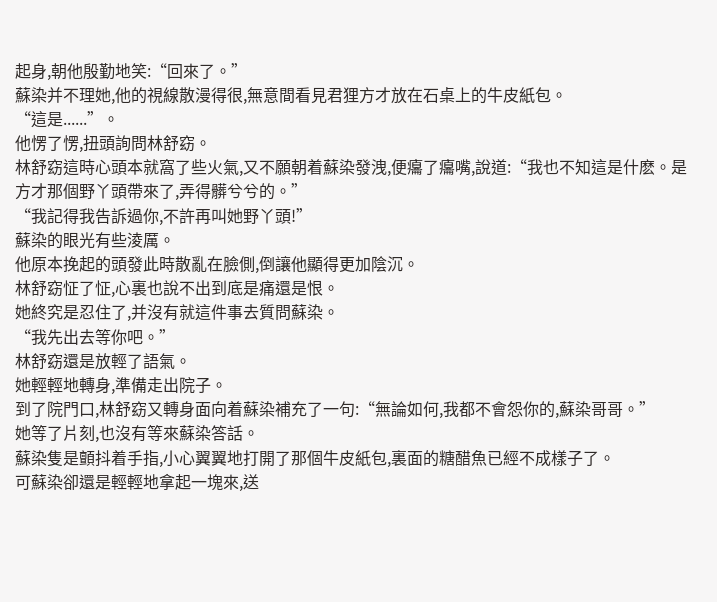起身,朝他殷勤地笑:“回來了。”
蘇染并不理她,他的視線散漫得很,無意間看見君狸方才放在石桌上的牛皮紙包。
“這是......”。
他愣了愣,扭頭詢問林舒窈。
林舒窈這時心頭本就窩了些火氣,又不願朝着蘇染發洩,便癟了癟嘴,說道:“我也不知這是什麽。是方才那個野丫頭帶來了,弄得髒兮兮的。”
“我記得我告訴過你,不許再叫她野丫頭!”
蘇染的眼光有些淩厲。
他原本挽起的頭發此時散亂在臉側,倒讓他顯得更加陰沉。
林舒窈怔了怔,心裏也說不出到底是痛還是恨。
她終究是忍住了,并沒有就這件事去質問蘇染。
“我先出去等你吧。”
林舒窈還是放輕了語氣。
她輕輕地轉身,準備走出院子。
到了院門口,林舒窈又轉身面向着蘇染補充了一句:“無論如何,我都不會怨你的,蘇染哥哥。”
她等了片刻,也沒有等來蘇染答話。
蘇染隻是顫抖着手指,小心翼翼地打開了那個牛皮紙包,裏面的糖醋魚已經不成樣子了。
可蘇染卻還是輕輕地拿起一塊來,送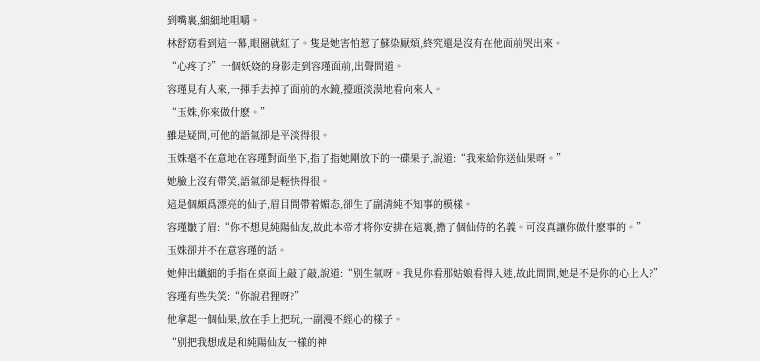到嘴裏,細細地咀嚼。
林舒窈看到這一幕,眼圈就紅了。隻是她害怕惹了蘇染厭煩,終究還是沒有在他面前哭出來。
“心疼了?”一個妖娆的身影走到容瑾面前,出聲問道。
容瑾見有人來,一揮手去掉了面前的水鏡,擡頭淡漠地看向來人。
“玉姝,你來做什麽。”
雖是疑問,可他的語氣卻是平淡得很。
玉姝毫不在意地在容瑾對面坐下,指了指她剛放下的一碟果子,說道:“我來給你送仙果呀。”
她臉上沒有帶笑,語氣卻是輕快得很。
這是個頗爲漂亮的仙子,眉目間帶着媚态,卻生了副清純不知事的模樣。
容瑾皺了眉:“你不想見純陽仙友,故此本帝才将你安排在這裏,擔了個仙侍的名義。可沒真讓你做什麽事的。”
玉姝卻并不在意容瑾的話。
她伸出纖細的手指在桌面上敲了敲,說道:“别生氣呀。我見你看那姑娘看得入迷,故此問問,她是不是你的心上人?”
容瑾有些失笑:“你說君狸呀?”
他拿起一個仙果,放在手上把玩,一副漫不經心的樣子。
“别把我想成是和純陽仙友一樣的神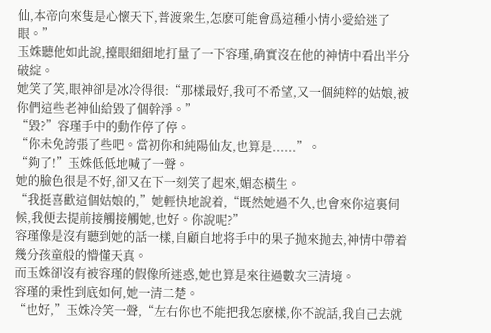仙,本帝向來隻是心懷天下,普渡衆生,怎麽可能會爲這種小情小愛給迷了眼。”
玉姝聽他如此說,擡眼細細地打量了一下容瑾,确實沒在他的神情中看出半分破綻。
她笑了笑,眼神卻是冰冷得很:“那樣最好,我可不希望,又一個純粹的姑娘,被你們這些老神仙給毀了個幹淨。”
“毀?”容瑾手中的動作停了停。
“你未免誇張了些吧。當初你和純陽仙友,也算是......”。
“夠了!”玉姝低低地喊了一聲。
她的臉色很是不好,卻又在下一刻笑了起來,媚态橫生。
“我挺喜歡這個姑娘的,”她輕快地說着,“既然她過不久,也會來你這裏伺候,我便去提前接觸接觸她,也好。你說呢?”
容瑾像是沒有聽到她的話一樣,自顧自地将手中的果子抛來抛去,神情中帶着幾分孩童般的懵懂天真。
而玉姝卻沒有被容瑾的假像所迷惑,她也算是來往過數次三清境。
容瑾的秉性到底如何,她一清二楚。
“也好,”玉姝冷笑一聲,“左右你也不能把我怎麽樣,你不說話,我自己去就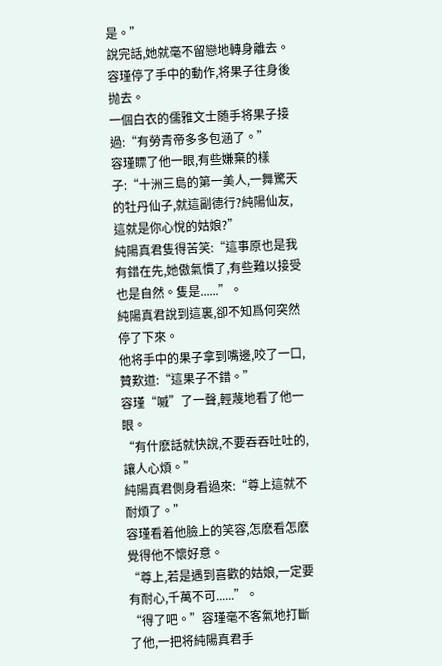是。”
說完話,她就毫不留戀地轉身離去。
容瑾停了手中的動作,将果子往身後抛去。
一個白衣的儒雅文士随手将果子接過:“有勞青帝多多包涵了。”
容瑾瞟了他一眼,有些嫌棄的樣子:“十洲三島的第一美人,一舞驚天的牡丹仙子,就這副德行?純陽仙友,這就是你心悅的姑娘?”
純陽真君隻得苦笑:“這事原也是我有錯在先,她傲氣慣了,有些難以接受也是自然。隻是......”。
純陽真君說到這裏,卻不知爲何突然停了下來。
他将手中的果子拿到嘴邊,咬了一口,贊歎道:“這果子不錯。”
容瑾“嘁”了一聲,輕蔑地看了他一眼。
“有什麽話就快說,不要吞吞吐吐的,讓人心煩。”
純陽真君側身看過來:“尊上這就不耐煩了。”
容瑾看着他臉上的笑容,怎麽看怎麽覺得他不懷好意。
“尊上,若是遇到喜歡的姑娘,一定要有耐心,千萬不可......”。
“得了吧。”容瑾毫不客氣地打斷了他,一把将純陽真君手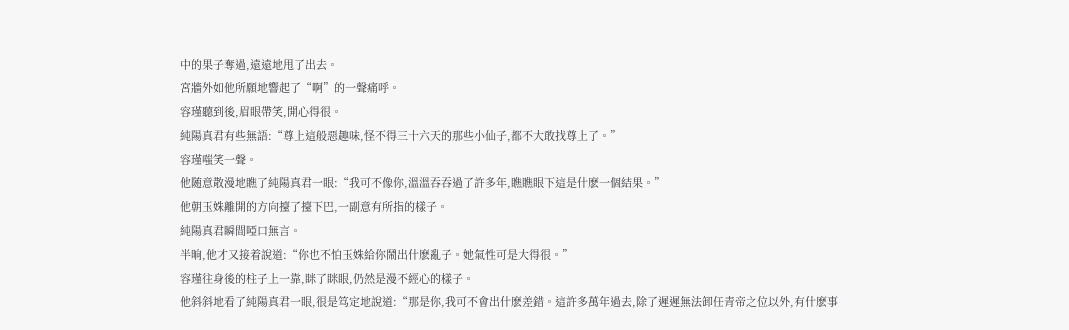中的果子奪過,遠遠地甩了出去。
宮牆外如他所願地響起了“啊”的一聲痛呼。
容瑾聽到後,眉眼帶笑,開心得很。
純陽真君有些無語:“尊上這般惡趣味,怪不得三十六天的那些小仙子,都不大敢找尊上了。”
容瑾嗤笑一聲。
他随意散漫地瞧了純陽真君一眼:“我可不像你,溫溫吞吞過了許多年,瞧瞧眼下這是什麽一個結果。”
他朝玉姝離開的方向擡了擡下巴,一副意有所指的樣子。
純陽真君瞬間啞口無言。
半晌,他才又接着說道:“你也不怕玉姝給你鬧出什麽亂子。她氣性可是大得很。”
容瑾往身後的柱子上一靠,眯了眯眼,仍然是漫不經心的樣子。
他斜斜地看了純陽真君一眼,很是笃定地說道:“那是你,我可不會出什麽差錯。這許多萬年過去,除了遲遲無法卸任青帝之位以外,有什麽事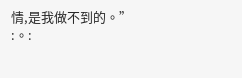情,是我做不到的。”
:。: